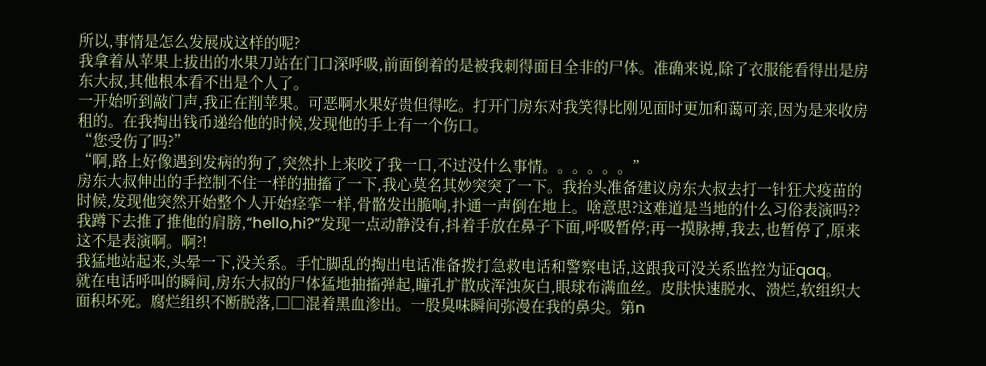所以,事情是怎么发展成这样的呢?
我拿着从苹果上拔出的水果刀站在门口深呼吸,前面倒着的是被我刺得面目全非的尸体。准确来说,除了衣服能看得出是房东大叔,其他根本看不出是个人了。
一开始听到敲门声,我正在削苹果。可恶啊水果好贵但得吃。打开门房东对我笑得比刚见面时更加和蔼可亲,因为是来收房租的。在我掏出钱币递给他的时候,发现他的手上有一个伤口。
“您受伤了吗?”
“啊,路上好像遇到发病的狗了,突然扑上来咬了我一口,不过没什么事情。。。。。。”
房东大叔伸出的手控制不住一样的抽搐了一下,我心莫名其妙突突了一下。我抬头准备建议房东大叔去打一针狂犬疫苗的时候,发现他突然开始整个人开始痉挛一样,骨骼发出脆响,扑通一声倒在地上。啥意思?这难道是当地的什么习俗表演吗??
我蹲下去推了推他的肩膀,“hello,hi?”发现一点动静没有,抖着手放在鼻子下面,呼吸暂停;再一摸脉搏,我去,也暂停了,原来这不是表演啊。啊?!
我猛地站起来,头晕一下,没关系。手忙脚乱的掏出电话准备拨打急救电话和警察电话,这跟我可没关系监控为证qaq。
就在电话呼叫的瞬间,房东大叔的尸体猛地抽搐弹起,瞳孔扩散成浑浊灰白,眼球布满血丝。皮肤快速脱水、溃烂,软组织大面积坏死。腐烂组织不断脱落,□□混着黑血渗出。一股臭味瞬间弥漫在我的鼻尖。第n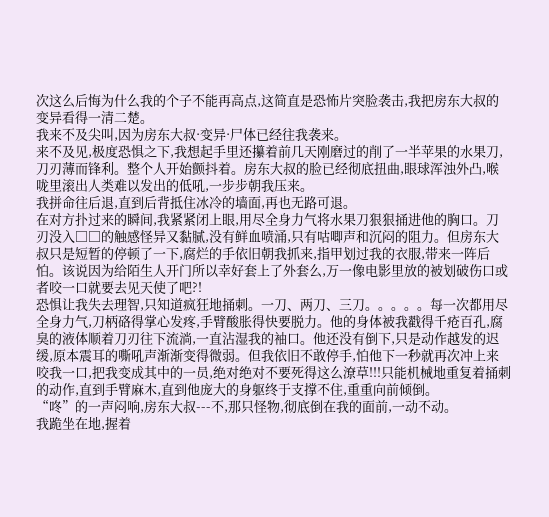次这么后悔为什么我的个子不能再高点,这简直是恐怖片突脸袭击,我把房东大叔的变异看得一清二楚。
我来不及尖叫,因为房东大叔·变异·尸体已经往我袭来。
来不及见,极度恐惧之下,我想起手里还攥着前几天刚磨过的削了一半苹果的水果刀,刀刃薄而锋利。整个人开始颤抖着。房东大叔的脸已经彻底扭曲,眼球浑浊外凸,喉咙里滚出人类难以发出的低吼,一步步朝我压来。
我拼命往后退,直到后背抵住冰冷的墙面,再也无路可退。
在对方扑过来的瞬间,我紧紧闭上眼,用尽全身力气将水果刀狠狠捅进他的胸口。刀刃没入□□的触感怪异又黏腻,没有鲜血喷涌,只有咕唧声和沉闷的阻力。但房东大叔只是短暂的停顿了一下,腐烂的手依旧朝我抓来,指甲划过我的衣服,带来一阵后怕。该说因为给陌生人开门所以幸好套上了外套么,万一像电影里放的被划破伤口或者咬一口就要去见天使了吧?!
恐惧让我失去理智,只知道疯狂地捅刺。一刀、两刀、三刀。。。。。每一次都用尽全身力气,刀柄硌得掌心发疼,手臂酸胀得快要脱力。他的身体被我戳得千疮百孔,腐臭的液体顺着刀刃往下流淌,一直沾湿我的袖口。他还没有倒下,只是动作越发的迟缓,原本震耳的嘶吼声渐渐变得微弱。但我依旧不敢停手,怕他下一秒就再次冲上来咬我一口,把我变成其中的一员,绝对绝对不要死得这么潦草!!!只能机械地重复着捅刺的动作,直到手臂麻木,直到他庞大的身躯终于支撑不住,重重向前倾倒。
“咚”的一声闷响,房东大叔---不,那只怪物,彻底倒在我的面前,一动不动。
我跪坐在地,握着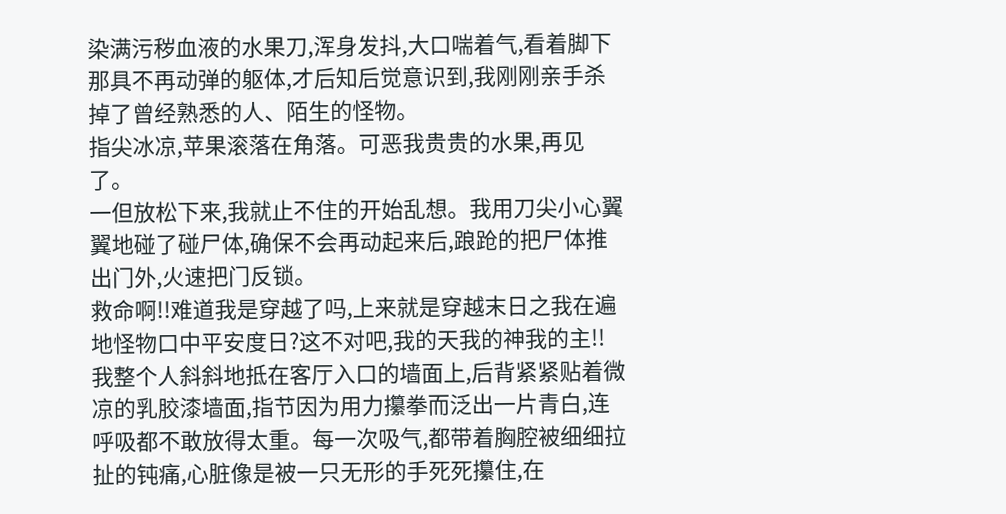染满污秽血液的水果刀,浑身发抖,大口喘着气,看着脚下那具不再动弹的躯体,才后知后觉意识到,我刚刚亲手杀掉了曾经熟悉的人、陌生的怪物。
指尖冰凉,苹果滚落在角落。可恶我贵贵的水果,再见了。
一但放松下来,我就止不住的开始乱想。我用刀尖小心翼翼地碰了碰尸体,确保不会再动起来后,踉跄的把尸体推出门外,火速把门反锁。
救命啊!!难道我是穿越了吗,上来就是穿越末日之我在遍地怪物口中平安度日?这不对吧,我的天我的神我的主!!
我整个人斜斜地抵在客厅入口的墙面上,后背紧紧贴着微凉的乳胶漆墙面,指节因为用力攥拳而泛出一片青白,连呼吸都不敢放得太重。每一次吸气,都带着胸腔被细细拉扯的钝痛,心脏像是被一只无形的手死死攥住,在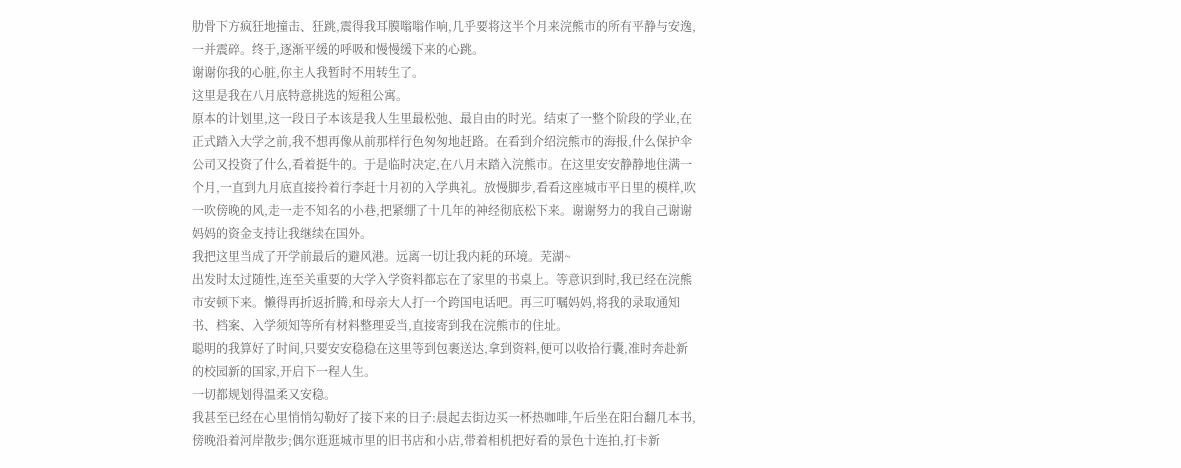肋骨下方疯狂地撞击、狂跳,震得我耳膜嗡嗡作响,几乎要将这半个月来浣熊市的所有平静与安逸,一并震碎。终于,逐渐平缓的呼吸和慢慢缓下来的心跳。
谢谢你我的心脏,你主人我暂时不用转生了。
这里是我在八月底特意挑选的短租公寓。
原本的计划里,这一段日子本该是我人生里最松弛、最自由的时光。结束了一整个阶段的学业,在正式踏入大学之前,我不想再像从前那样行色匆匆地赶路。在看到介绍浣熊市的海报,什么保护伞公司又投资了什么,看着挺牛的。于是临时决定,在八月末踏入浣熊市。在这里安安静静地住满一个月,一直到九月底直接拎着行李赶十月初的入学典礼。放慢脚步,看看这座城市平日里的模样,吹一吹傍晚的风,走一走不知名的小巷,把紧绷了十几年的神经彻底松下来。谢谢努力的我自己谢谢妈妈的资金支持让我继续在国外。
我把这里当成了开学前最后的避风港。远离一切让我内耗的环境。芜湖~
出发时太过随性,连至关重要的大学入学资料都忘在了家里的书桌上。等意识到时,我已经在浣熊市安顿下来。懒得再折返折腾,和母亲大人打一个跨国电话吧。再三叮嘱妈妈,将我的录取通知书、档案、入学须知等所有材料整理妥当,直接寄到我在浣熊市的住址。
聪明的我算好了时间,只要安安稳稳在这里等到包裹送达,拿到资料,便可以收拾行囊,准时奔赴新的校园新的国家,开启下一程人生。
一切都规划得温柔又安稳。
我甚至已经在心里悄悄勾勒好了接下来的日子:晨起去街边买一杯热咖啡,午后坐在阳台翻几本书,傍晚沿着河岸散步;偶尔逛逛城市里的旧书店和小店,带着相机把好看的景色十连拍,打卡新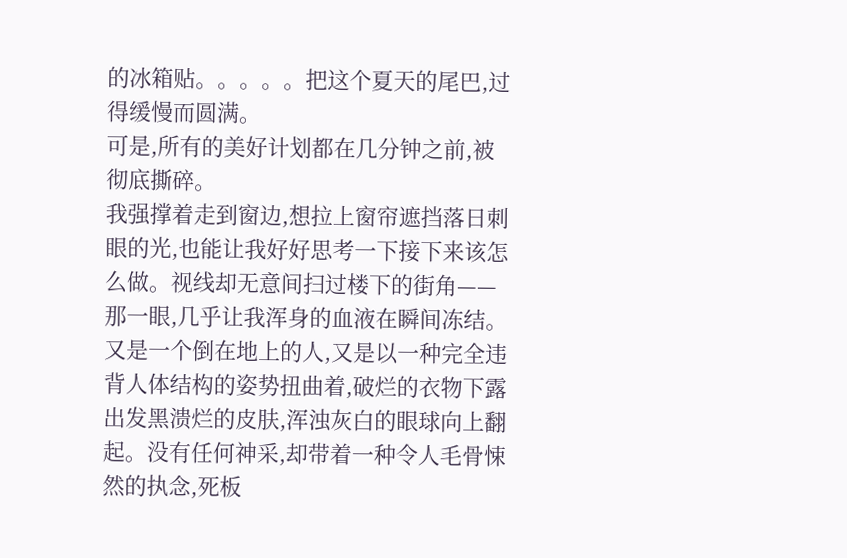的冰箱贴。。。。。把这个夏天的尾巴,过得缓慢而圆满。
可是,所有的美好计划都在几分钟之前,被彻底撕碎。
我强撑着走到窗边,想拉上窗帘遮挡落日刺眼的光,也能让我好好思考一下接下来该怎么做。视线却无意间扫过楼下的街角——那一眼,几乎让我浑身的血液在瞬间冻结。
又是一个倒在地上的人,又是以一种完全违背人体结构的姿势扭曲着,破烂的衣物下露出发黑溃烂的皮肤,浑浊灰白的眼球向上翻起。没有任何神采,却带着一种令人毛骨悚然的执念,死板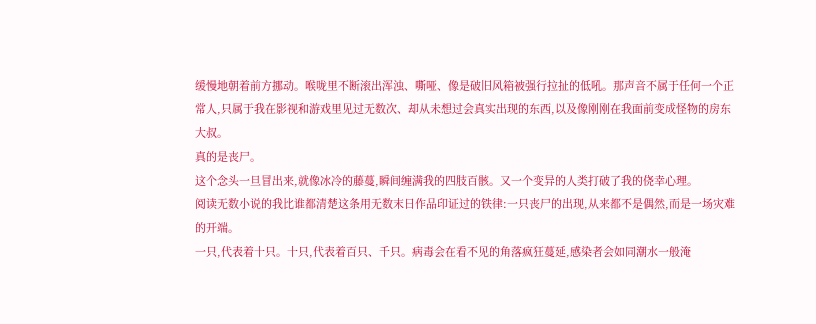缓慢地朝着前方挪动。喉咙里不断滚出浑浊、嘶哑、像是破旧风箱被强行拉扯的低吼。那声音不属于任何一个正常人,只属于我在影视和游戏里见过无数次、却从未想过会真实出现的东西,以及像刚刚在我面前变成怪物的房东大叔。
真的是丧尸。
这个念头一旦冒出来,就像冰冷的藤蔓,瞬间缠满我的四肢百骸。又一个变异的人类打破了我的侥幸心理。
阅读无数小说的我比谁都清楚这条用无数末日作品印证过的铁律:一只丧尸的出现,从来都不是偶然,而是一场灾难的开端。
一只,代表着十只。十只,代表着百只、千只。病毒会在看不见的角落疯狂蔓延,感染者会如同潮水一般淹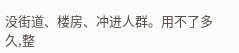没街道、楼房、冲进人群。用不了多久,整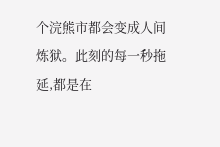个浣熊市都会变成人间炼狱。此刻的每一秒拖延,都是在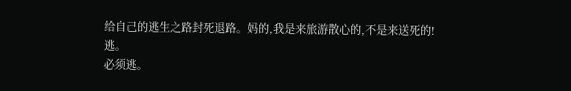给自己的逃生之路封死退路。妈的,我是来旅游散心的,不是来送死的!
逃。
必须逃。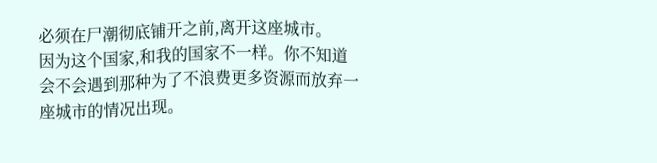必须在尸潮彻底铺开之前,离开这座城市。
因为这个国家,和我的国家不一样。你不知道会不会遇到那种为了不浪费更多资源而放弃一座城市的情况出现。